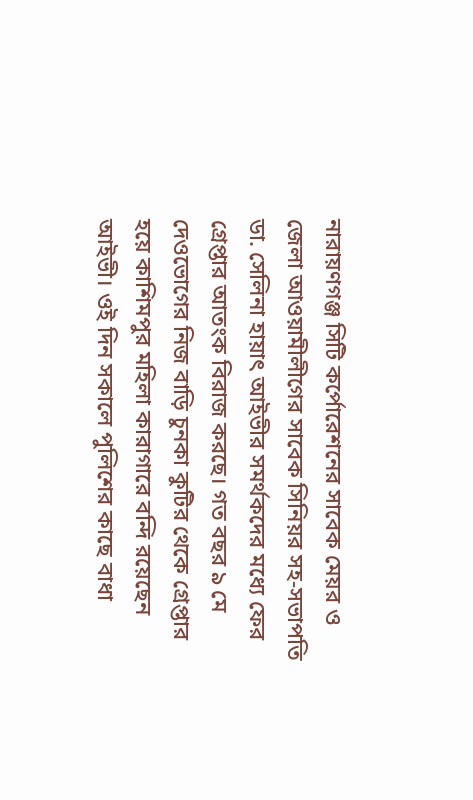নারায়ণগঞ্জ সিটি কর্পোরেশনের সাবেক মেয়র ও জেলা আওয়ামীলীগের সাবেক সিনিয়র সহ-সভাপতি ডা. সেলিনা হায়াৎ আইভীর সমর্থকদের মধ্যে ফের গ্রেপ্তার আতংক বিরাজ করছে। গত বছর ৯ মে দেওভোগের নিজ বাড়ি চুনকা কুটির থেকে গ্রেপ্তার হয়ে কাশিমপুর মহিলা কারাগারে বন্দি রয়েছেন আইভী। ওই দিন সকালে পুলিশের কাছে বাধা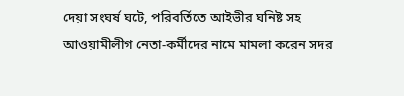দেয়া সংঘর্ষ ঘটে, পরিবর্তিতে আইভীর ঘনিষ্ট সহ আওয়ামীলীগ নেতা-কর্মীদের নামে মামলা করেন সদর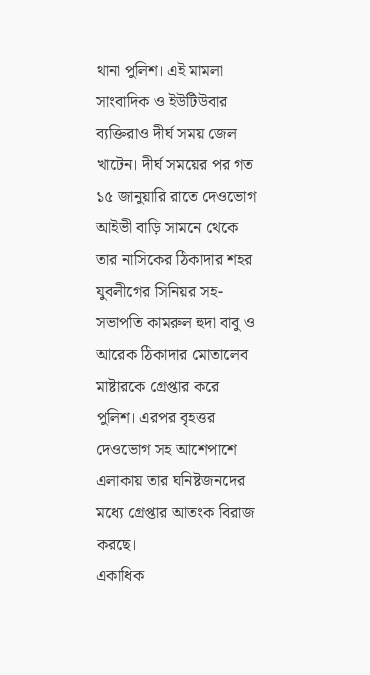থানা পুলিশ। এই মামলা সাংবাদিক ও ইউটিউবার ব্যক্তিরাও দীর্ঘ সময় জেল খাটেন। দীর্ঘ সময়ের পর গত ১৫ জানুয়ারি রাতে দেওভোগ আইভী বাড়ি সামনে থেকে তার নাসিকের ঠিকাদার শহর যুবলীগের সিনিয়র সহ-সভাপতি কামরুল হুদা বাবু ও আরেক ঠিকাদার মোতালেব মাষ্টারকে গ্রেপ্তার করে পুলিশ। এরপর বৃহত্তর দেওভোগ সহ আশেপাশে এলাকায় তার ঘনিষ্টজনদের মধ্যে গ্রেপ্তার আতংক বিরাজ করছে।
একাধিক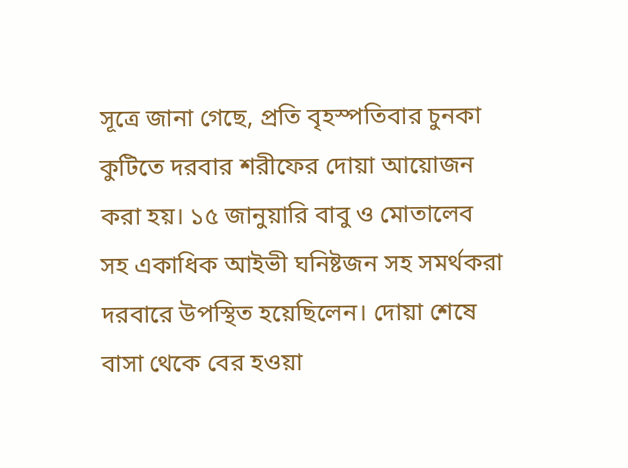সূত্রে জানা গেছে, প্রতি বৃহস্পতিবার চুনকা কুটিতে দরবার শরীফের দোয়া আয়োজন করা হয়। ১৫ জানুয়ারি বাবু ও মোতালেব সহ একাধিক আইভী ঘনিষ্টজন সহ সমর্থকরা দরবারে উপস্থিত হয়েছিলেন। দোয়া শেষে বাসা থেকে বের হওয়া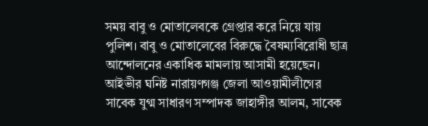সময় বাবু ও মোতালেবকে গ্রেপ্তার করে নিয়ে যায় পুলিশ। বাবু ও মোতালেবের বিরুদ্ধে বৈষম্যবিরোধী ছাত্র আন্দোলনের একাধিক মামলায় আসামী হয়েছেন।
আইভীর ঘনিষ্ট নারায়ণগঞ্জ জেলা আওয়ামীলীগের সাবেক যুগ্ম সাধারণ সম্পাদক জাহাঙ্গীর আলম, সাবেক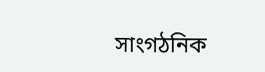সাংগঠনিক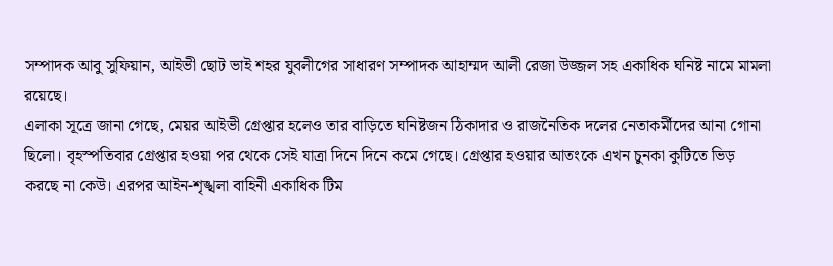সম্পাদক আবু সুফিয়ান, আইভী ছোট ভাই শহর যুবলীগের সাধারণ সম্পাদক আহাম্মদ আলী রেজা উজ্জল সহ একাধিক ঘনিষ্ট নামে মামলা রয়েছে।
এলাকা সূত্রে জানা গেছে, মেয়র আইভী গ্রেপ্তার হলেও তার বাড়িতে ঘনিষ্টজন ঠিকাদার ও রাজনৈতিক দলের নেতাকর্মীদের আনা গোনা ছিলো। বৃহস্পতিবার গ্রেপ্তার হওয়া পর থেকে সেই যাত্রা দিনে দিনে কমে গেছে। গ্রেপ্তার হওয়ার আতংকে এখন চুনকা কুটিতে ভিড় করছে না কেউ। এরপর আইন-শৃঙ্খলা বাহিনী একাধিক টিম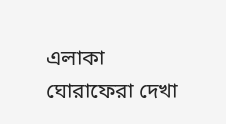এলাকা ঘোরাফেরা দেখা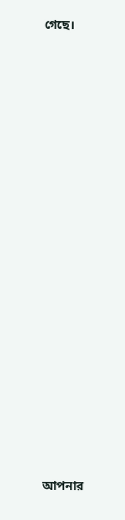গেছে।


































আপনার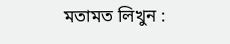মতামত লিখুন :